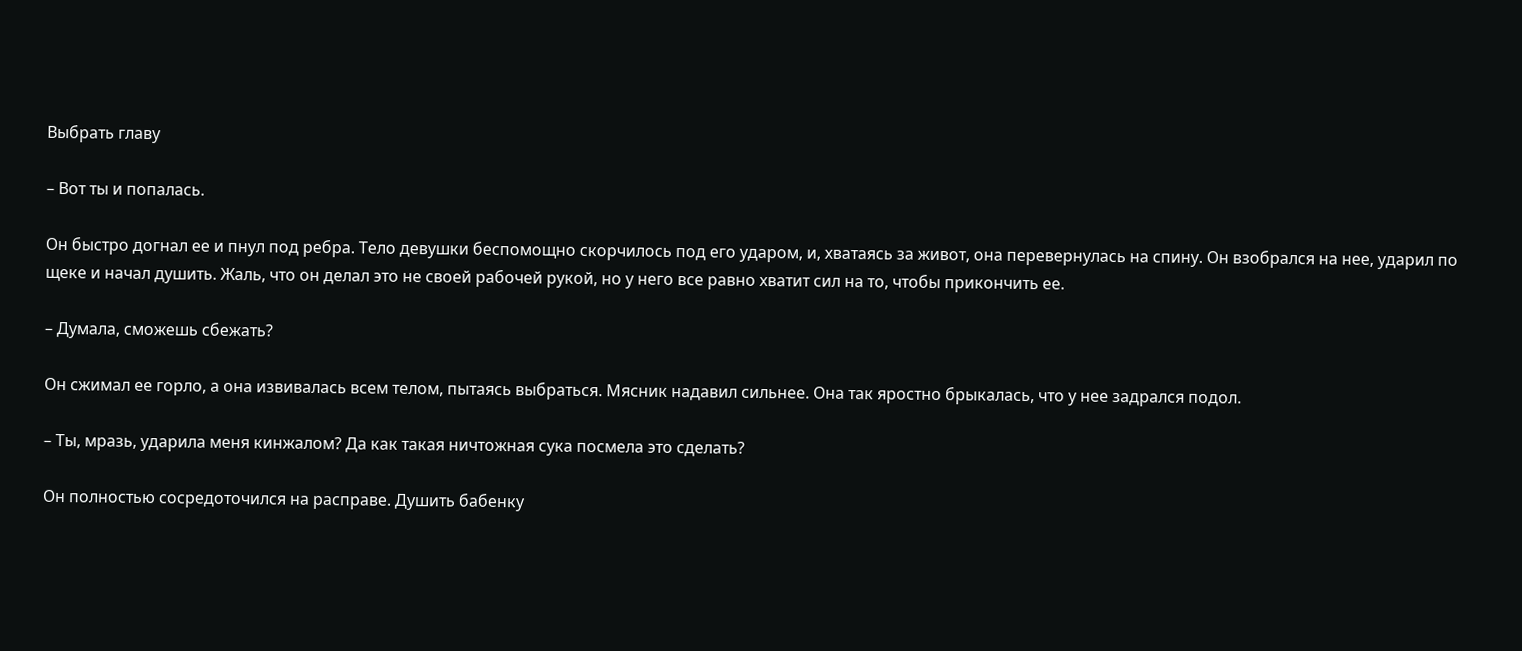Выбрать главу

– Вот ты и попалась.

Он быстро догнал ее и пнул под ребра. Тело девушки беспомощно скорчилось под его ударом, и, хватаясь за живот, она перевернулась на спину. Он взобрался на нее, ударил по щеке и начал душить. Жаль, что он делал это не своей рабочей рукой, но у него все равно хватит сил на то, чтобы прикончить ее.

– Думала, сможешь сбежать?

Он сжимал ее горло, а она извивалась всем телом, пытаясь выбраться. Мясник надавил сильнее. Она так яростно брыкалась, что у нее задрался подол.

– Ты, мразь, ударила меня кинжалом? Да как такая ничтожная сука посмела это сделать?

Он полностью сосредоточился на расправе. Душить бабенку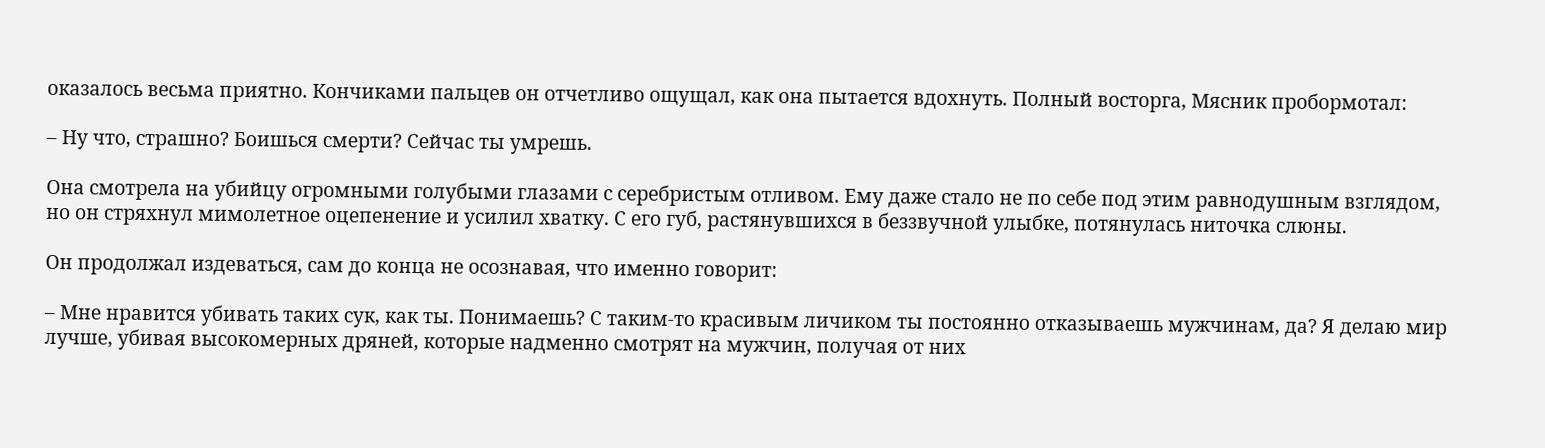оказалось весьма приятно. Кончиками пальцев он отчетливо ощущал, как она пытается вдохнуть. Полный восторга, Мясник пробормотал:

– Ну что, страшно? Боишься смерти? Сейчас ты умрешь.

Она смотрела на убийцу огромными голубыми глазами с серебристым отливом. Ему даже стало не по себе под этим равнодушным взглядом, но он стряхнул мимолетное оцепенение и усилил хватку. С его губ, растянувшихся в беззвучной улыбке, потянулась ниточка слюны.

Он продолжал издеваться, сам до конца не осознавая, что именно говорит:

– Мне нравится убивать таких сук, как ты. Понимаешь? С таким-то красивым личиком ты постоянно отказываешь мужчинам, да? Я делаю мир лучше, убивая высокомерных дряней, которые надменно смотрят на мужчин, получая от них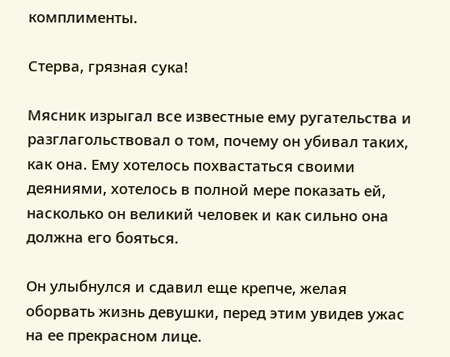комплименты.

Стерва, грязная сука!

Мясник изрыгал все известные ему ругательства и разглагольствовал о том, почему он убивал таких, как она. Ему хотелось похвастаться своими деяниями, хотелось в полной мере показать ей, насколько он великий человек и как сильно она должна его бояться.

Он улыбнулся и сдавил еще крепче, желая оборвать жизнь девушки, перед этим увидев ужас на ее прекрасном лице.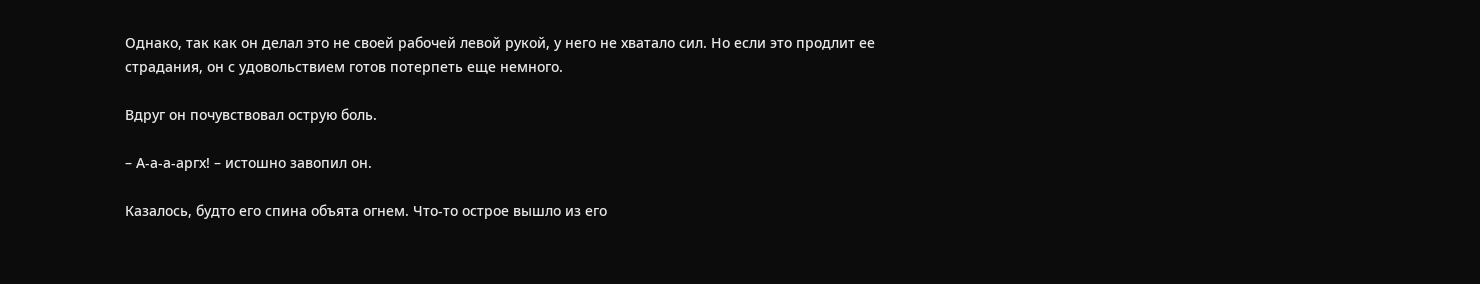Однако, так как он делал это не своей рабочей левой рукой, у него не хватало сил. Но если это продлит ее страдания, он с удовольствием готов потерпеть еще немного.

Вдруг он почувствовал острую боль.

– А-а-а-аргх! – истошно завопил он.

Казалось, будто его спина объята огнем. Что-то острое вышло из его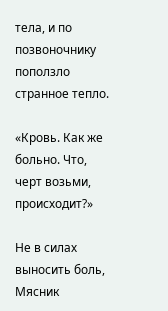тела, и по позвоночнику поползло странное тепло.

«Кровь. Как же больно. Что, черт возьми, происходит?»

Не в силах выносить боль, Мясник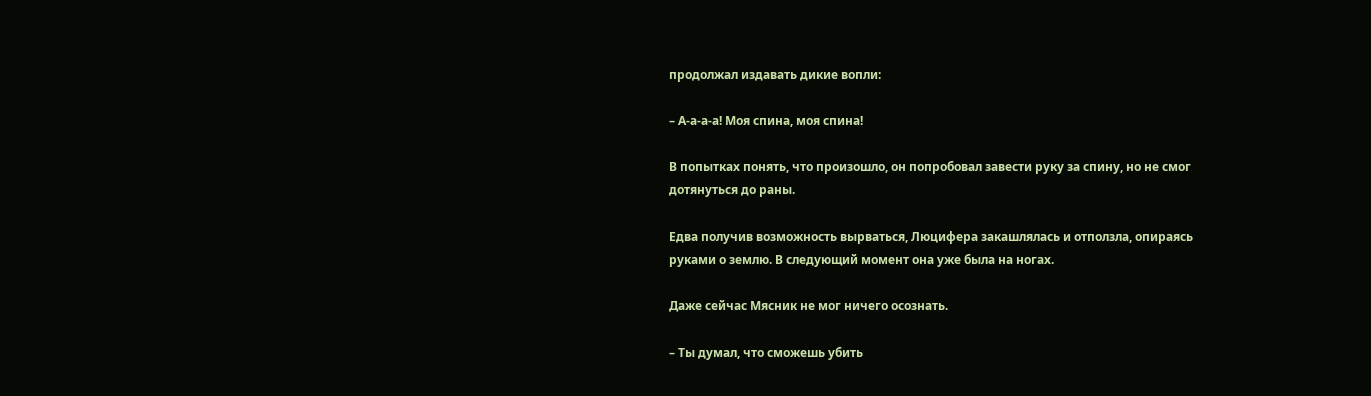продолжал издавать дикие вопли:

– А-а-а-а! Моя спина, моя спина!

В попытках понять, что произошло, он попробовал завести руку за спину, но не смог дотянуться до раны.

Едва получив возможность вырваться, Люцифера закашлялась и отползла, опираясь руками о землю. В следующий момент она уже была на ногах.

Даже сейчас Мясник не мог ничего осознать.

– Ты думал, что сможешь убить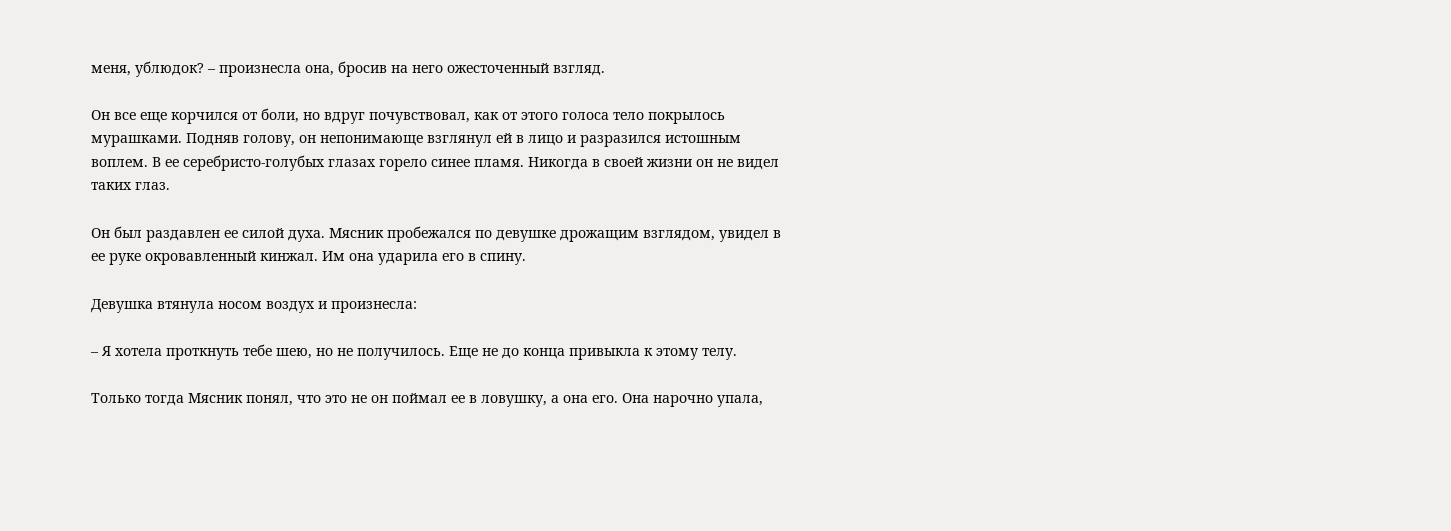меня, ублюдок? – произнесла она, бросив на него ожесточенный взгляд.

Он все еще корчился от боли, но вдруг почувствовал, как от этого голоса тело покрылось мурашками. Подняв голову, он непонимающе взглянул ей в лицо и разразился истошным воплем. В ее серебристо-голубых глазах горело синее пламя. Никогда в своей жизни он не видел таких глаз.

Он был раздавлен ее силой духа. Мясник пробежался по девушке дрожащим взглядом, увидел в ее руке окровавленный кинжал. Им она ударила его в спину.

Девушка втянула носом воздух и произнесла:

– Я хотела проткнуть тебе шею, но не получилось. Еще не до конца привыкла к этому телу.

Только тогда Мясник понял, что это не он поймал ее в ловушку, а она его. Она нарочно упала,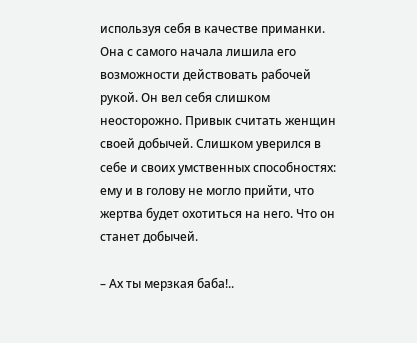используя себя в качестве приманки. Она с самого начала лишила его возможности действовать рабочей рукой. Он вел себя слишком неосторожно. Привык считать женщин своей добычей. Слишком уверился в себе и своих умственных способностях: ему и в голову не могло прийти, что жертва будет охотиться на него. Что он станет добычей.

– Ах ты мерзкая баба!..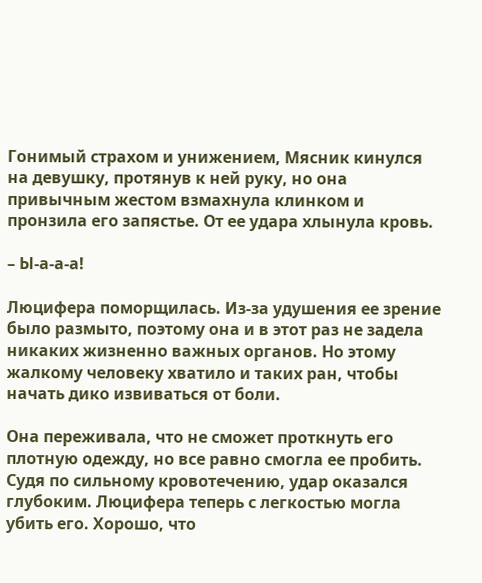Гонимый страхом и унижением, Мясник кинулся на девушку, протянув к ней руку, но она привычным жестом взмахнула клинком и пронзила его запястье. От ее удара хлынула кровь.

– Ы-а-а-а!

Люцифера поморщилась. Из-за удушения ее зрение было размыто, поэтому она и в этот раз не задела никаких жизненно важных органов. Но этому жалкому человеку хватило и таких ран, чтобы начать дико извиваться от боли.

Она переживала, что не сможет проткнуть его плотную одежду, но все равно смогла ее пробить. Судя по сильному кровотечению, удар оказался глубоким. Люцифера теперь с легкостью могла убить его. Хорошо, что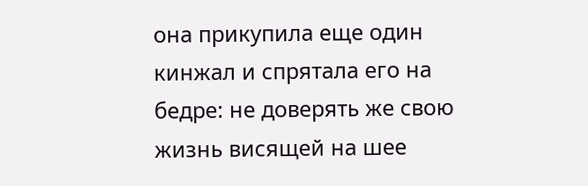она прикупила еще один кинжал и спрятала его на бедре: не доверять же свою жизнь висящей на шее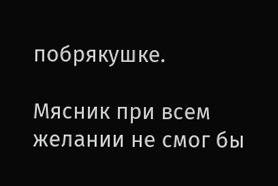побрякушке.

Мясник при всем желании не смог бы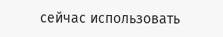сейчас использовать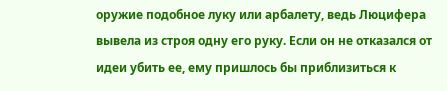оружие подобное луку или арбалету, ведь Люцифера вывела из строя одну его руку. Если он не отказался от идеи убить ее, ему пришлось бы приблизиться к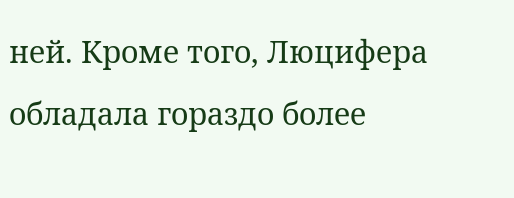ней. Кроме того, Люцифера обладала гораздо более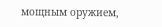мощным оружием,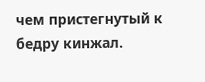чем пристегнутый к бедру кинжал.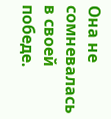Она не сомневалась в своей победе.